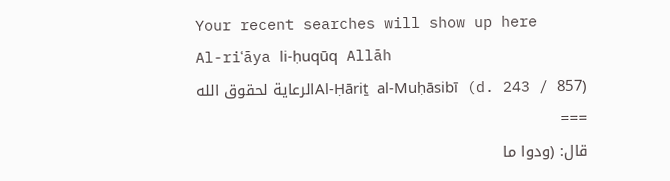Your recent searches will show up here
Al-riʿāya li-ḥuqūq Allāh
Al-Ḥāriṯ al-Muḥāsibī (d. 243 / 857)الرعاية لحقوق الله
===
قال: (ودوا ما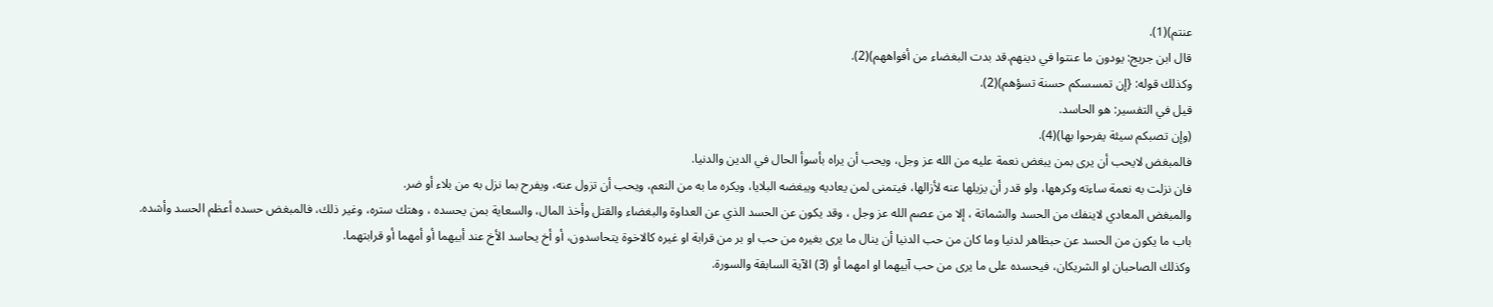عنتم)(1).
قال ابن جريج: يودون ما عنتوا في دينهم.قد بدت البغضاء من أفواههم)(2).
وكذلك قوله: {إن تمسسكم حسنة تسؤهم)(2).
قيل في التفسير: هو الحاسد.
(وإن تصبكم سيئة يفرحوا بها)(4).
فالمبغض لايحب أن يرى بمن يبغض نعمة عليه من الله عز وجل، ويحب أن يراه بأسوأ الحال في الدين والدنيا.
فان نزلت به نعمة ساءته وكرهها، ولو قدر أن يزيلها عنه لأزالها، فيتمنى لمن يعاديه ويبغضه البلايا، ويكره ما به من النعم، ويحب أن تزول عنه، ويفرح بما نزل به من بلاء أو ضر.
والمبغض المعادي لاينفك من الحسد والشماتة ، إلا من عصم الله عز وجل ، وقد يكون عن الحسد الذي عن العداوة والبغضاء والقتل وأخذ المال، والسعاية بمن يحسده ، وهتك ستره، وغير ذلك، فالمبغض حسده أعظم الحسد وأشده.
باب ما يكون من الحسد عن حبظاهر لدنيا وما كان من حب الدنيا أن ينال ما يرى بغيره من حب او بر من قرابة او غيره كالاخوة يتحاسدون، أو أخ يحاسد الأخ عند أبيهما أو أمهما أو قرابتهما.
وكذلك الصاحبان او الشريكان، فيحسده على ما يرى من حب آبيهما او امهما أو (3) الآية السابقة والسورة.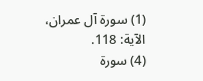(1) سورة آل عمران، الآية: 118.
(4) سورة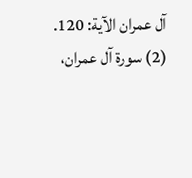آل عمران الآية: 120.
(2) سورة آل عمران،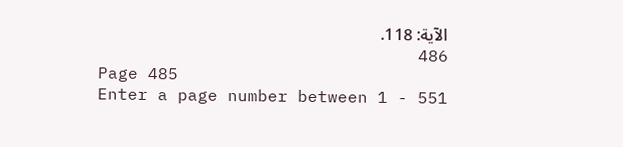الآية: 118.
486
Page 485
Enter a page number between 1 - 551